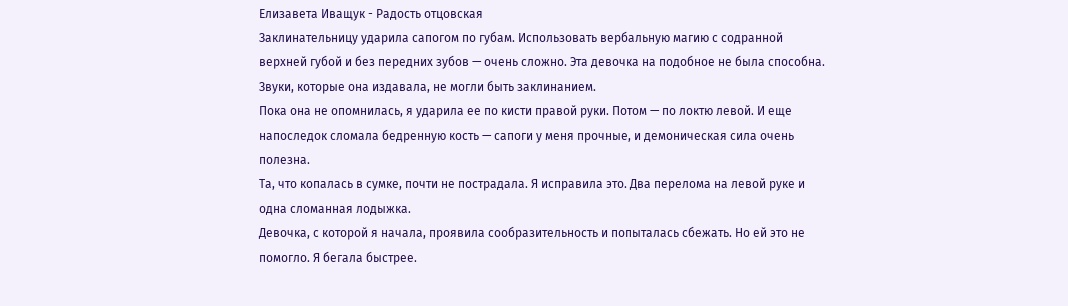Елизавета Иващук - Радость отцовская
Заклинательницу ударила сапогом по губам. Использовать вербальную магию с содранной верхней губой и без передних зубов — очень сложно. Эта девочка на подобное не была способна. Звуки, которые она издавала, не могли быть заклинанием.
Пока она не опомнилась, я ударила ее по кисти правой руки. Потом — по локтю левой. И еще напоследок сломала бедренную кость — сапоги у меня прочные, и демоническая сила очень полезна.
Та, что копалась в сумке, почти не пострадала. Я исправила это. Два перелома на левой руке и одна сломанная лодыжка.
Девочка, с которой я начала, проявила сообразительность и попыталась сбежать. Но ей это не помогло. Я бегала быстрее.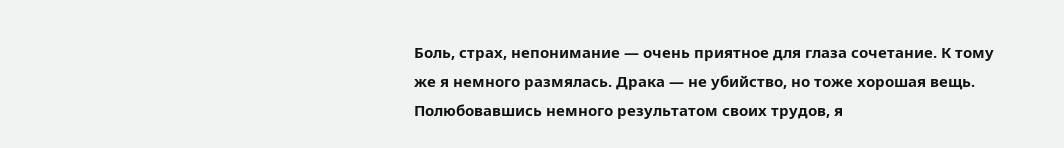Боль, страх, непонимание — очень приятное для глаза сочетание. К тому же я немного размялась. Драка — не убийство, но тоже хорошая вещь. Полюбовавшись немного результатом своих трудов, я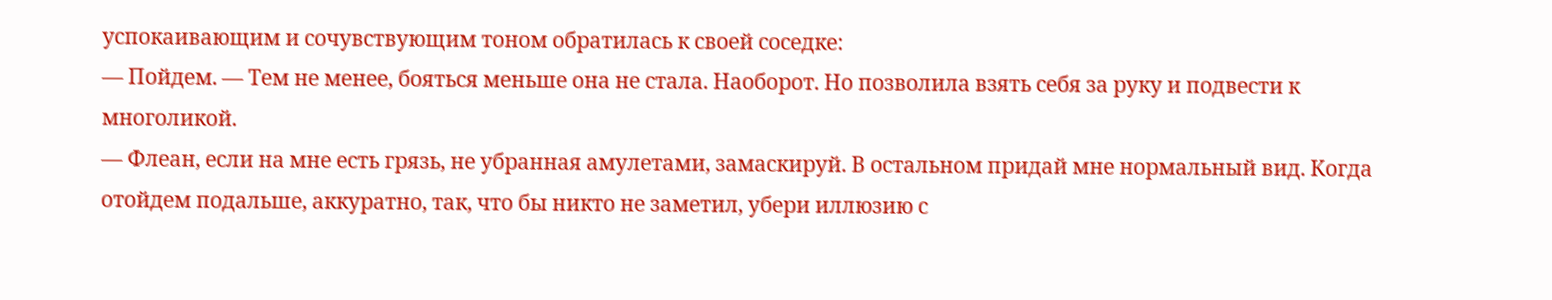успокаивающим и сочувствующим тоном обратилась к своей соседке:
— Пойдем. — Тем не менее, бояться меньше она не стала. Наоборот. Но позволила взять себя за руку и подвести к многоликой.
— Флеан, если на мне есть грязь, не убранная амулетами, замаскируй. В остальном придай мне нормальный вид. Когда отойдем подальше, аккуратно, так, что бы никто не заметил, убери иллюзию с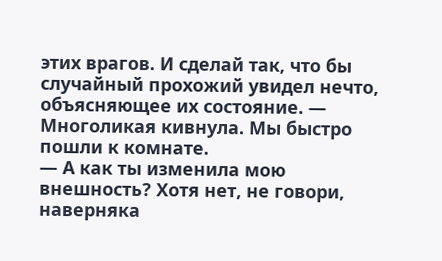этих врагов. И сделай так, что бы случайный прохожий увидел нечто, объясняющее их состояние. — Многоликая кивнула. Мы быстро пошли к комнате.
— А как ты изменила мою внешность? Хотя нет, не говори, наверняка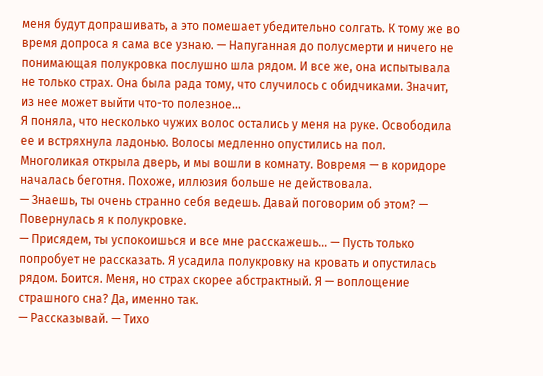меня будут допрашивать, а это помешает убедительно солгать. К тому же во время допроса я сама все узнаю. — Напуганная до полусмерти и ничего не понимающая полукровка послушно шла рядом. И все же, она испытывала не только страх. Она была рада тому, что случилось с обидчиками. Значит, из нее может выйти что-то полезное…
Я поняла, что несколько чужих волос остались у меня на руке. Освободила ее и встряхнула ладонью. Волосы медленно опустились на пол.
Многоликая открыла дверь, и мы вошли в комнату. Вовремя — в коридоре началась беготня. Похоже, иллюзия больше не действовала.
— Знаешь, ты очень странно себя ведешь. Давай поговорим об этом? — Повернулась я к полукровке.
— Присядем, ты успокоишься и все мне расскажешь… — Пусть только попробует не рассказать. Я усадила полукровку на кровать и опустилась рядом. Боится. Меня, но страх скорее абстрактный. Я — воплощение страшного сна? Да, именно так.
— Рассказывай. — Тихо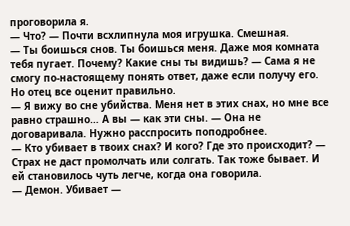проговорила я.
— Что? — Почти всхлипнула моя игрушка. Смешная.
— Ты боишься снов. Ты боишься меня. Даже моя комната тебя пугает. Почему? Какие сны ты видишь? — Сама я не смогу по-настоящему понять ответ, даже если получу его. Но отец все оценит правильно.
— Я вижу во сне убийства. Меня нет в этих снах, но мне все равно страшно… А вы — как эти сны. — Она не договаривала. Нужно расспросить поподробнее.
— Кто убивает в твоих снах? И кого? Где это происходит? — Страх не даст промолчать или солгать. Так тоже бывает. И ей становилось чуть легче, когда она говорила.
— Демон. Убивает —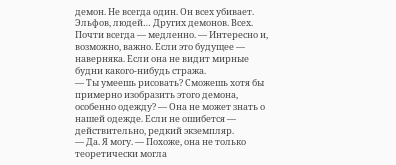демон. Не всегда один. Он всех убивает. Эльфов, людей… Других демонов. Всех. Почти всегда — медленно. — Интересно и, возможно, важно. Если это будущее — наверняка. Если она не видит мирные будни какого-нибудь стража.
— Ты умеешь рисовать? Сможешь хотя бы примерно изобразить этого демона, особенно одежду? — Она не может знать о нашей одежде. Если не ошибется — действительно, редкий экземпляр.
— Да. Я могу. — Похоже, она не только теоретически могла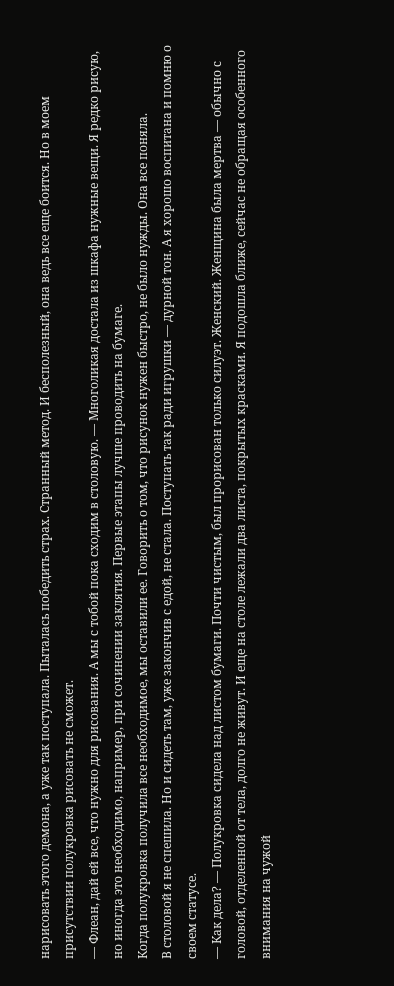нарисовать этого демона, а уже так поступала. Пыталась победить страх. Странный метод. И бесполезный, она ведь все еще боится. Но в моем присутствии полукровка рисовать не сможет.
— Флеан, дай ей все, что нужно для рисования. А мы с тобой пока сходим в столовую. — Многоликая достала из шкафа нужные вещи. Я редко рисую, но иногда это необходимо, например, при сочинении заклятия. Первые этапы лучше проводить на бумаге.
Когда полукровка получила все необходимое, мы оставили ее. Говорить о том, что рисунок нужен быстро, не было нужды. Она все поняла.
В столовой я не спешила. Но и сидеть там, уже закончив с едой, не стала. Поступать так ради игрушки — дурной тон. А я хорошо воспитана и помню о своем статусе.
— Как дела? — Полукровка сидела над листом бумаги. Почти чистым, был прорисован только силуэт. Женский. Женщина была мертва — обычно с головой, отделенной от тела, долго не живут. И еще на столе лежали два листа, покрытых красками. Я подошла ближе, сейчас не обращая особенного внимания на чужой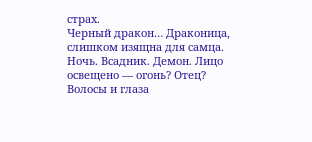страх.
Черный дракон… Драконица, слишком изящна для самца. Ночь. Всадник. Демон. Лицо освещено — огонь? Отец? Волосы и глаза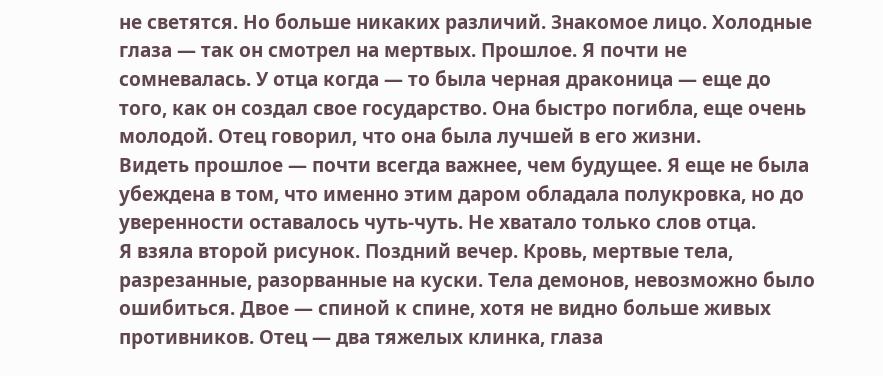не светятся. Но больше никаких различий. Знакомое лицо. Холодные глаза — так он смотрел на мертвых. Прошлое. Я почти не сомневалась. У отца когда — то была черная драконица — еще до того, как он создал свое государство. Она быстро погибла, еще очень молодой. Отец говорил, что она была лучшей в его жизни.
Видеть прошлое — почти всегда важнее, чем будущее. Я еще не была убеждена в том, что именно этим даром обладала полукровка, но до уверенности оставалось чуть-чуть. Не хватало только слов отца.
Я взяла второй рисунок. Поздний вечер. Кровь, мертвые тела, разрезанные, разорванные на куски. Тела демонов, невозможно было ошибиться. Двое — спиной к спине, хотя не видно больше живых противников. Отец — два тяжелых клинка, глаза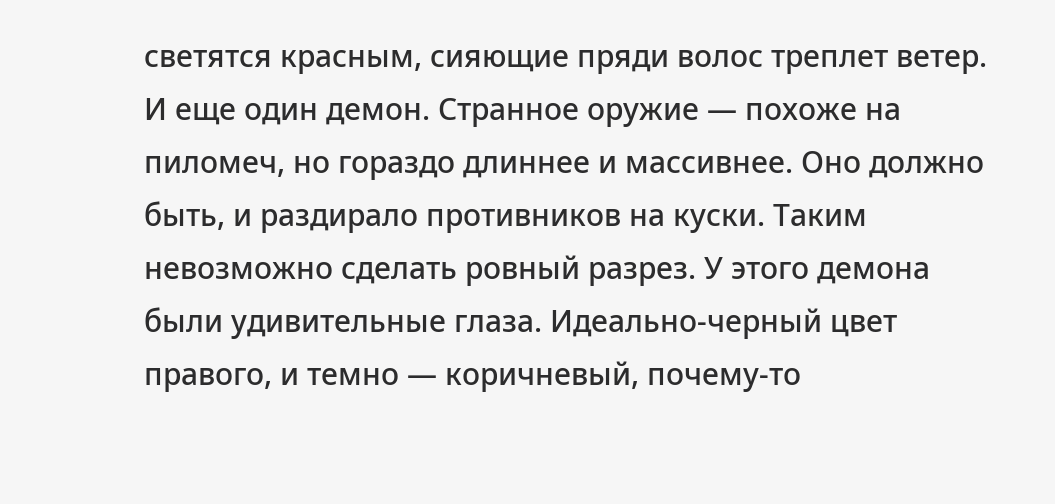светятся красным, сияющие пряди волос треплет ветер. И еще один демон. Странное оружие — похоже на пиломеч, но гораздо длиннее и массивнее. Оно должно быть, и раздирало противников на куски. Таким невозможно сделать ровный разрез. У этого демона были удивительные глаза. Идеально-черный цвет правого, и темно — коричневый, почему-то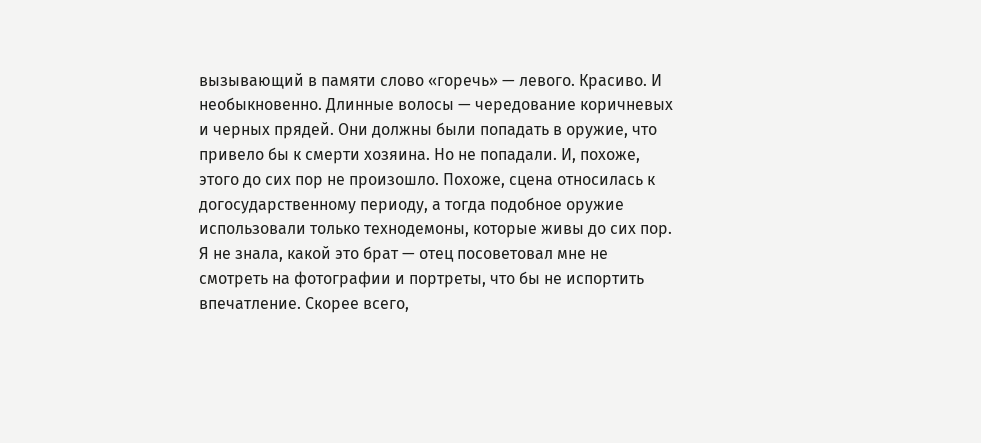вызывающий в памяти слово «горечь» — левого. Красиво. И необыкновенно. Длинные волосы — чередование коричневых и черных прядей. Они должны были попадать в оружие, что привело бы к смерти хозяина. Но не попадали. И, похоже, этого до сих пор не произошло. Похоже, сцена относилась к догосударственному периоду, а тогда подобное оружие использовали только технодемоны, которые живы до сих пор. Я не знала, какой это брат — отец посоветовал мне не смотреть на фотографии и портреты, что бы не испортить впечатление. Скорее всего,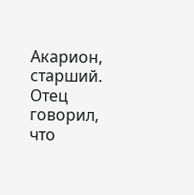Акарион, старший. Отец говорил, что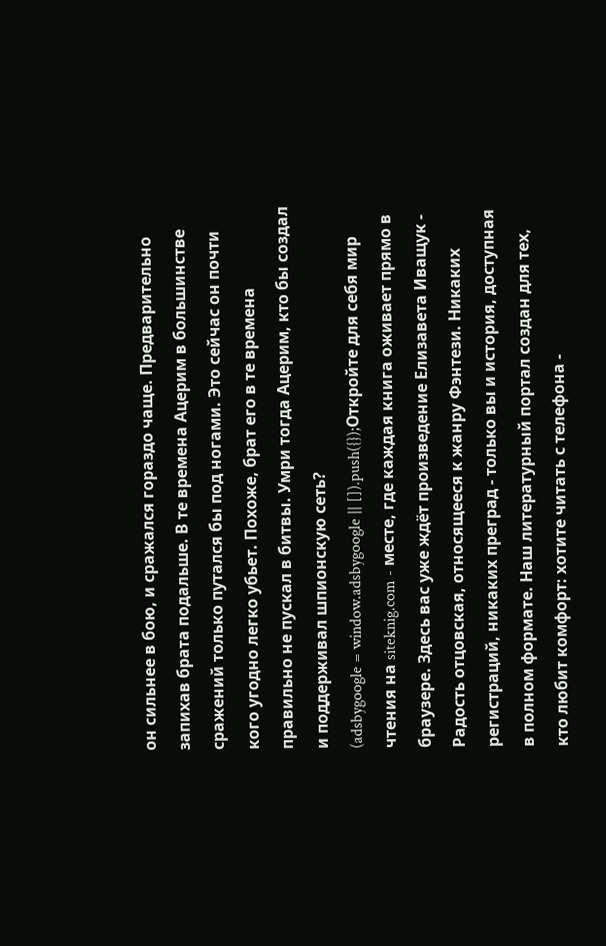он сильнее в бою, и сражался гораздо чаще. Предварительно запихав брата подальше. В те времена Ацерим в большинстве сражений только путался бы под ногами. Это сейчас он почти кого угодно легко убьет. Похоже, брат его в те времена правильно не пускал в битвы. Умри тогда Ацерим, кто бы создал и поддерживал шпионскую сеть?
(adsbygoogle = window.adsbygoogle || []).push({});Откройте для себя мир чтения на siteknig.com - месте, где каждая книга оживает прямо в браузере. Здесь вас уже ждёт произведение Елизавета Иващук - Радость отцовская, относящееся к жанру Фэнтези. Никаких регистраций, никаких преград - только вы и история, доступная в полном формате. Наш литературный портал создан для тех, кто любит комфорт: хотите читать с телефона -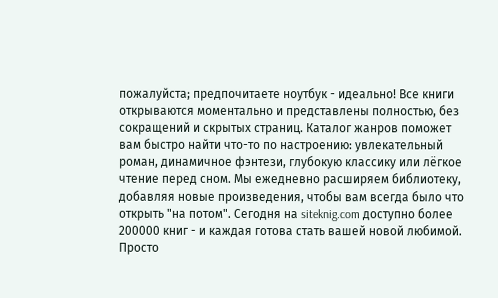пожалуйста; предпочитаете ноутбук - идеально! Все книги открываются моментально и представлены полностью, без сокращений и скрытых страниц. Каталог жанров поможет вам быстро найти что-то по настроению: увлекательный роман, динамичное фэнтези, глубокую классику или лёгкое чтение перед сном. Мы ежедневно расширяем библиотеку, добавляя новые произведения, чтобы вам всегда было что открыть "на потом". Сегодня на siteknig.com доступно более 200000 книг - и каждая готова стать вашей новой любимой. Просто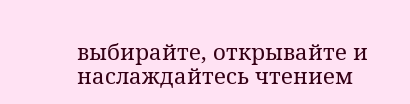выбирайте, открывайте и наслаждайтесь чтением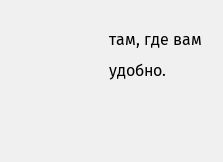там, где вам удобно.